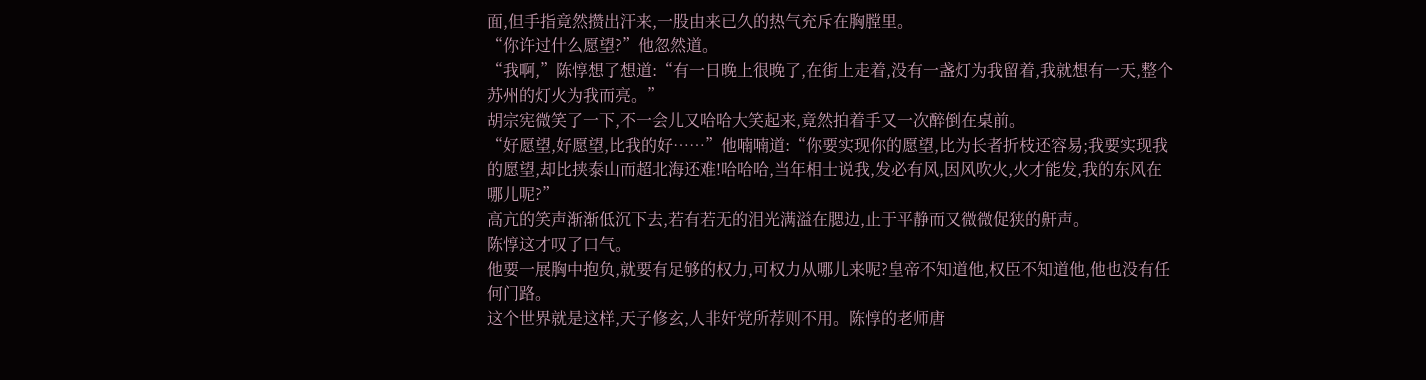面,但手指竟然攒出汗来,一股由来已久的热气充斥在胸膛里。
“你许过什么愿望?”他忽然道。
“我啊,”陈惇想了想道:“有一日晚上很晚了,在街上走着,没有一盏灯为我留着,我就想有一天,整个苏州的灯火为我而亮。”
胡宗宪微笑了一下,不一会儿又哈哈大笑起来,竟然拍着手又一次醉倒在桌前。
“好愿望,好愿望,比我的好……”他喃喃道:“你要实现你的愿望,比为长者折枝还容易;我要实现我的愿望,却比挟泰山而超北海还难!哈哈哈,当年相士说我,发必有风,因风吹火,火才能发,我的东风在哪儿呢?”
高亢的笑声渐渐低沉下去,若有若无的泪光满溢在腮边,止于平静而又微微促狭的鼾声。
陈惇这才叹了口气。
他要一展胸中抱负,就要有足够的权力,可权力从哪儿来呢?皇帝不知道他,权臣不知道他,他也没有任何门路。
这个世界就是这样,天子修玄,人非奸党所荐则不用。陈惇的老师唐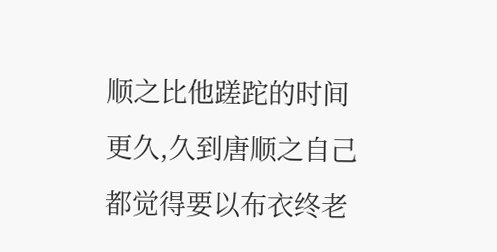顺之比他蹉跎的时间更久,久到唐顺之自己都觉得要以布衣终老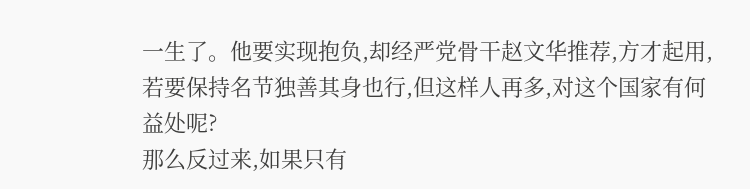一生了。他要实现抱负,却经严党骨干赵文华推荐,方才起用,若要保持名节独善其身也行,但这样人再多,对这个国家有何益处呢?
那么反过来,如果只有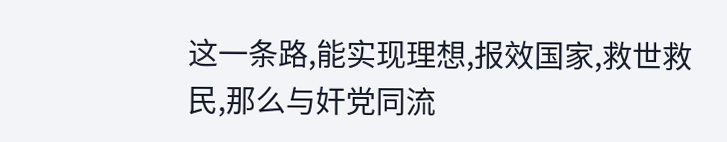这一条路,能实现理想,报效国家,救世救民,那么与奸党同流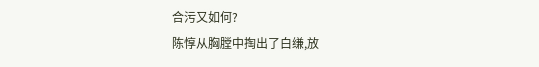合污又如何?
陈惇从胸膛中掏出了白缣,放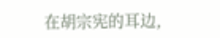在胡宗宪的耳边,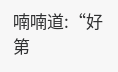喃喃道:“好
第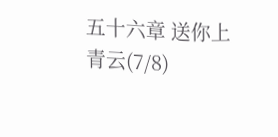五十六章 送你上青云(7/8)